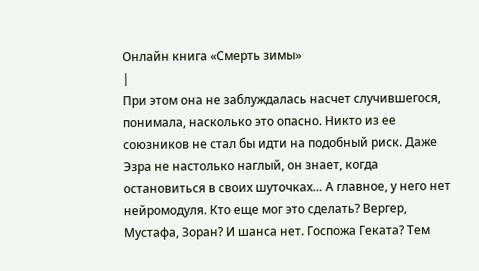Онлайн книга «Смерть зимы»
|
При этом она не заблуждалась насчет случившегося, понимала, насколько это опасно. Никто из ее союзников не стал бы идти на подобный риск. Даже Эзра не настолько наглый, он знает, когда остановиться в своих шуточках… А главное, у него нет нейромодуля. Кто еще мог это сделать? Вергер, Мустафа, Зоран? И шанса нет. Госпожа Геката? Тем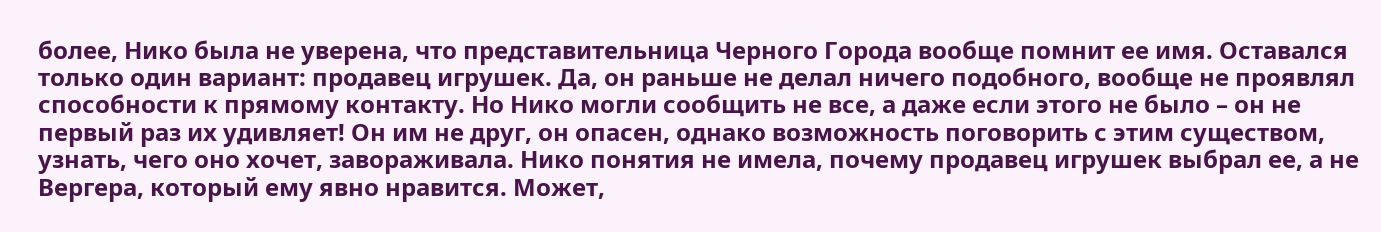более, Нико была не уверена, что представительница Черного Города вообще помнит ее имя. Оставался только один вариант: продавец игрушек. Да, он раньше не делал ничего подобного, вообще не проявлял способности к прямому контакту. Но Нико могли сообщить не все, а даже если этого не было – он не первый раз их удивляет! Он им не друг, он опасен, однако возможность поговорить с этим существом, узнать, чего оно хочет, завораживала. Нико понятия не имела, почему продавец игрушек выбрал ее, а не Вергера, который ему явно нравится. Может,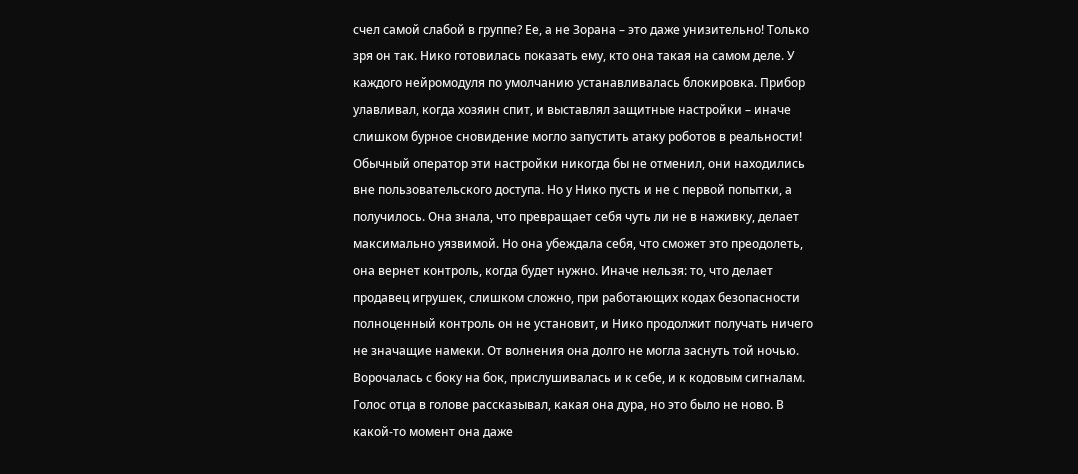счел самой слабой в группе? Ее, а не Зорана – это даже унизительно! Только зря он так. Нико готовилась показать ему, кто она такая на самом деле. У каждого нейромодуля по умолчанию устанавливалась блокировка. Прибор улавливал, когда хозяин спит, и выставлял защитные настройки – иначе слишком бурное сновидение могло запустить атаку роботов в реальности! Обычный оператор эти настройки никогда бы не отменил, они находились вне пользовательского доступа. Но у Нико пусть и не с первой попытки, а получилось. Она знала, что превращает себя чуть ли не в наживку, делает максимально уязвимой. Но она убеждала себя, что сможет это преодолеть, она вернет контроль, когда будет нужно. Иначе нельзя: то, что делает продавец игрушек, слишком сложно, при работающих кодах безопасности полноценный контроль он не установит, и Нико продолжит получать ничего не значащие намеки. От волнения она долго не могла заснуть той ночью. Ворочалась с боку на бок, прислушивалась и к себе, и к кодовым сигналам. Голос отца в голове рассказывал, какая она дура, но это было не ново. В какой-то момент она даже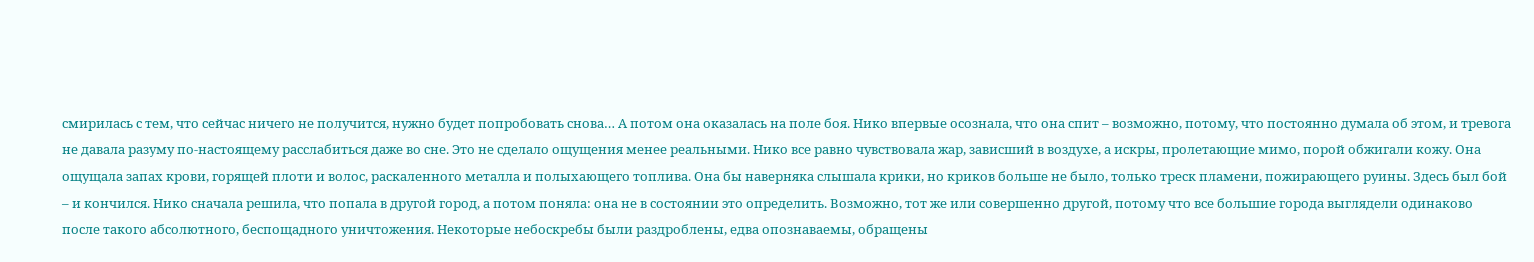смирилась с тем, что сейчас ничего не получится, нужно будет попробовать снова… А потом она оказалась на поле боя. Нико впервые осознала, что она спит – возможно, потому, что постоянно думала об этом, и тревога не давала разуму по-настоящему расслабиться даже во сне. Это не сделало ощущения менее реальными. Нико все равно чувствовала жар, зависший в воздухе, а искры, пролетающие мимо, порой обжигали кожу. Она ощущала запах крови, горящей плоти и волос, раскаленного металла и полыхающего топлива. Она бы наверняка слышала крики, но криков больше не было, только треск пламени, пожирающего руины. Здесь был бой – и кончился. Нико сначала решила, что попала в другой город, а потом поняла: она не в состоянии это определить. Возможно, тот же или совершенно другой, потому что все большие города выглядели одинаково после такого абсолютного, беспощадного уничтожения. Некоторые небоскребы были раздроблены, едва опознаваемы, обращены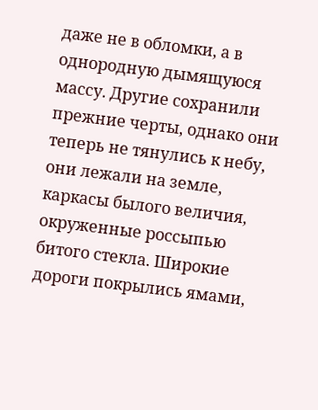даже не в обломки, а в однородную дымящуюся массу. Другие сохранили прежние черты, однако они теперь не тянулись к небу, они лежали на земле, каркасы былого величия, окруженные россыпью битого стекла. Широкие дороги покрылись ямами,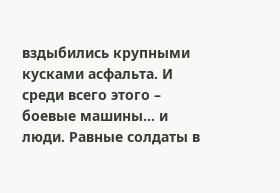вздыбились крупными кусками асфальта. И среди всего этого – боевые машины… и люди. Равные солдаты в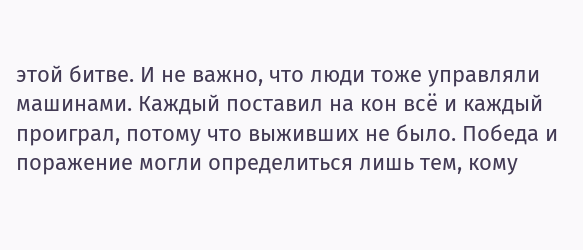этой битве. И не важно, что люди тоже управляли машинами. Каждый поставил на кон всё и каждый проиграл, потому что выживших не было. Победа и поражение могли определиться лишь тем, кому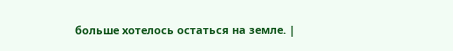больше хотелось остаться на земле. |